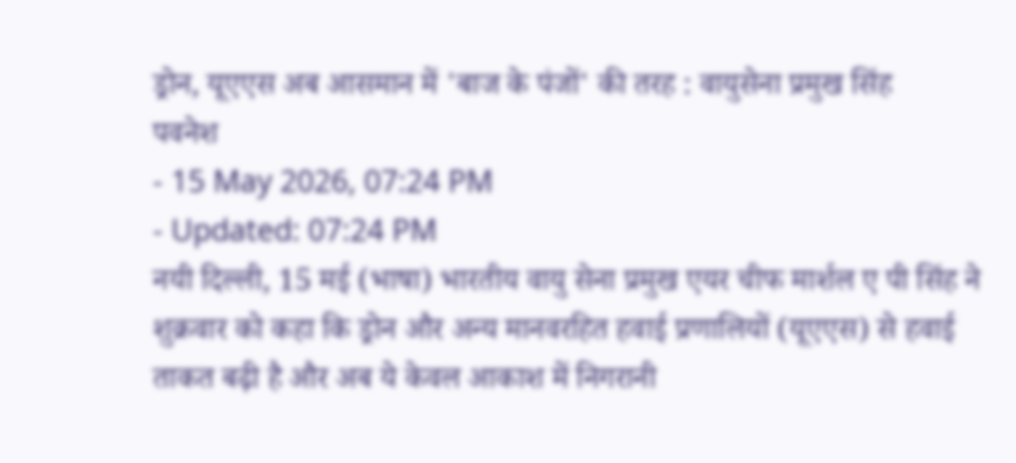ड्रोन, यूएएस अब आसमान में 'बाज के पंजों' की तरह : वायुसेना प्रमुख सिंह
पवनेश
- 15 May 2026, 07:24 PM
- Updated: 07:24 PM
नयी दिल्ली, 15 मई (भाषा) भारतीय वायु सेना प्रमुख एयर चीफ मार्शल ए पी सिंह ने शुक्रवार को कहा कि ड्रोन और अन्य मानवरहित हवाई प्रणालियों (यूएएस) से हवाई ताकत बढ़ी है और अब ये केवल आकाश में निगरानी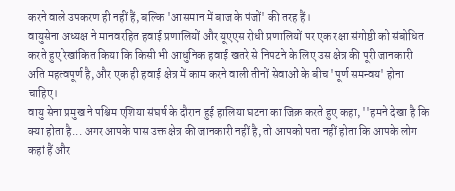करने वाले उपकरण ही नहीं हैं, बल्कि 'आसमान में बाज के पंजों' की तरह हैं।
वायुसेना अध्यक्ष ने मानवरहित हवाई प्रणालियों और यूएएस रोधी प्रणालियों पर एक रक्षा संगोष्ठी को संबोधित करते हुए रेखांकित किया कि किसी भी आधुनिक हवाई खतरे से निपटने के लिए उस क्षेत्र की पूरी जानकारी अति महत्वपूर्ण है, और एक ही हवाई क्षेत्र में काम करने वाली तीनों सेवाओं के बीच 'पूर्ण समन्वय' होना चाहिए।
वायु सेना प्रमुख ने पश्चिम एशिया संघर्ष के दौरान हुई हालिया घटना का जिक्र करते हुए कहा, ''हमने देखा है कि क्या होता है... अगर आपके पास उक्त क्षेत्र की जानकारी नहीं है, तो आपको पता नहीं होता कि आपके लोग कहां हैं और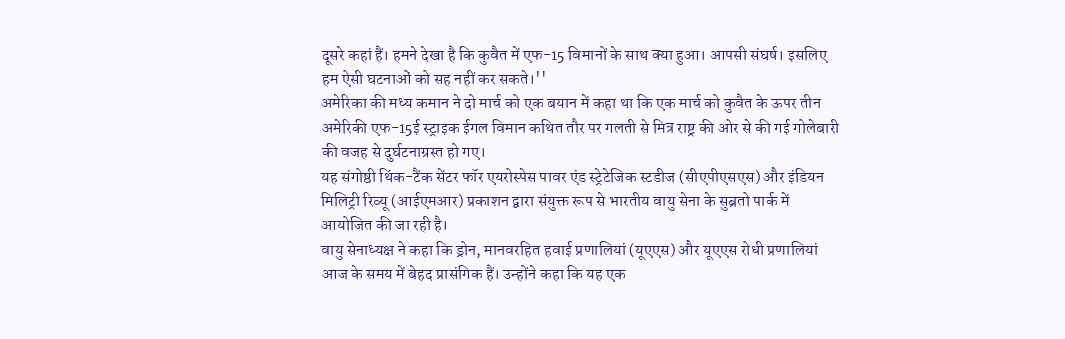दूसरे कहां हैं। हमने देखा है कि कुवैत में एफ-15 विमानों के साथ क्या हुआ। आपसी संघर्ष। इसलिए हम ऐसी घटनाओं को सह नहीं कर सकते।''
अमेरिका की मध्य कमान ने दो मार्च को एक बयान में कहा था कि एक मार्च को कुवैत के ऊपर तीन अमेरिकी एफ-15ई स्ट्राइक ईगल विमान कथित तौर पर गलती से मित्र राष्ट्र की ओर से की गई गोलेबारी की वजह से दुर्घटनाग्रस्त हो गए।
यह संगोष्ठी थिंक-टैंक सेंटर फॉर एयरोस्पेस पावर एंड स्ट्रेटेजिक स्टडीज (सीएपीएसएस) और इंडियन मिलिट्री रिव्यू (आईएमआर) प्रकाशन द्वारा संयुक्त रूप से भारतीय वायु सेना के सुब्रतो पार्क में आयोजित की जा रही है।
वायु सेनाध्यक्ष ने कहा कि ड्रोन, मानवरहित हवाई प्रणालियां (यूएएस) और यूएएस रोधी प्रणालियां आज के समय में बेहद प्रासंगिक हैं। उन्होंने कहा कि यह एक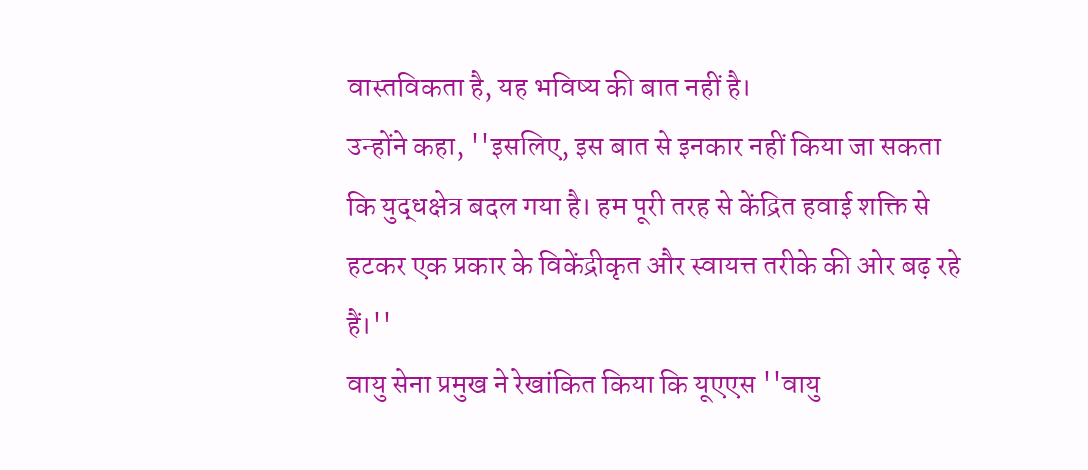वास्तविकता है, यह भविष्य की बात नहीं है।
उन्होंने कहा, ''इसलिए, इस बात से इनकार नहीं किया जा सकता कि युद्धक्षेत्र बदल गया है। हम पूरी तरह से केंद्रित हवाई शक्ति से हटकर एक प्रकार के विकेंद्रीकृत और स्वायत्त तरीके की ओर बढ़ रहे हैं।''
वायु सेना प्रमुख ने रेखांकित किया कि यूएएस ''वायु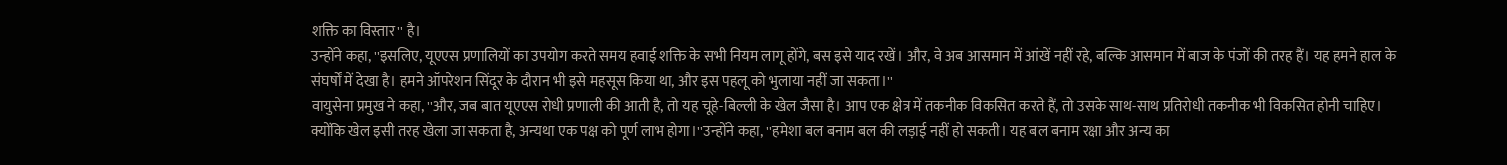शक्ति का विस्तार'' है।
उन्होंने कहा, ''इसलिए, यूएएस प्रणालियों का उपयोग करते समय हवाई शक्ति के सभी नियम लागू होंगे, बस इसे याद रखें। और, वे अब आसमान में आंखें नहीं रहे, बल्कि आसमान में बाज के पंजों की तरह हैं। यह हमने हाल के संघर्षों में देखा है। हमने ऑपरेशन सिंदूर के दौरान भी इसे महसूस किया था, और इस पहलू को भुलाया नहीं जा सकता।''
वायुसेना प्रमुख ने कहा, ''और, जब बात यूएएस रोधी प्रणाली की आती है, तो यह चूहे-बिल्ली के खेल जैसा है। आप एक क्षेत्र में तकनीक विकसित करते हैं, तो उसके साथ-साथ प्रतिरोधी तकनीक भी विकसित होनी चाहिए। क्योंकि खेल इसी तरह खेला जा सकता है, अन्यथा एक पक्ष को पूर्ण लाभ होगा।''उन्होंने कहा, ''हमेशा बल बनाम बल की लड़ाई नहीं हो सकती। यह बल बनाम रक्षा और अन्य का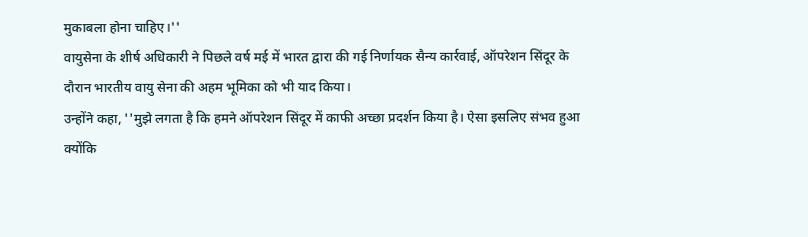मुकाबला होना चाहिए।''
वायुसेना के शीर्ष अधिकारी ने पिछले वर्ष मई में भारत द्वारा की गई निर्णायक सैन्य कार्रवाई, ऑपरेशन सिंदूर के दौरान भारतीय वायु सेना की अहम भूमिका को भी याद किया।
उन्होंने कहा, ''मुझे लगता है कि हमने ऑपरेशन सिंदूर में काफी अच्छा प्रदर्शन किया है। ऐसा इसलिए संभव हुआ क्योंकि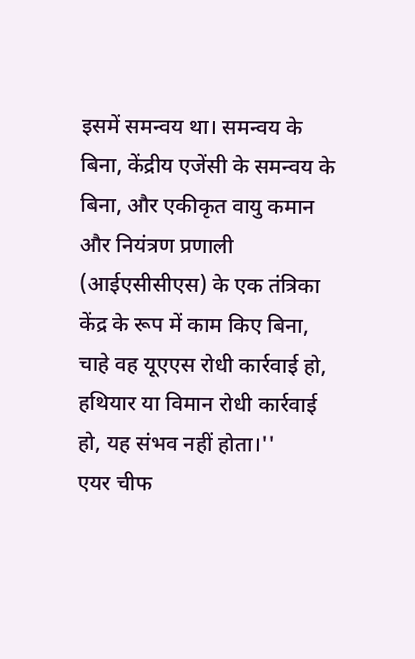इसमें समन्वय था। समन्वय के बिना, केंद्रीय एजेंसी के समन्वय के बिना, और एकीकृत वायु कमान और नियंत्रण प्रणाली (आईएसीसीएस) के एक तंत्रिका केंद्र के रूप में काम किए बिना, चाहे वह यूएएस रोधी कार्रवाई हो, हथियार या विमान रोधी कार्रवाई हो, यह संभव नहीं होता।''
एयर चीफ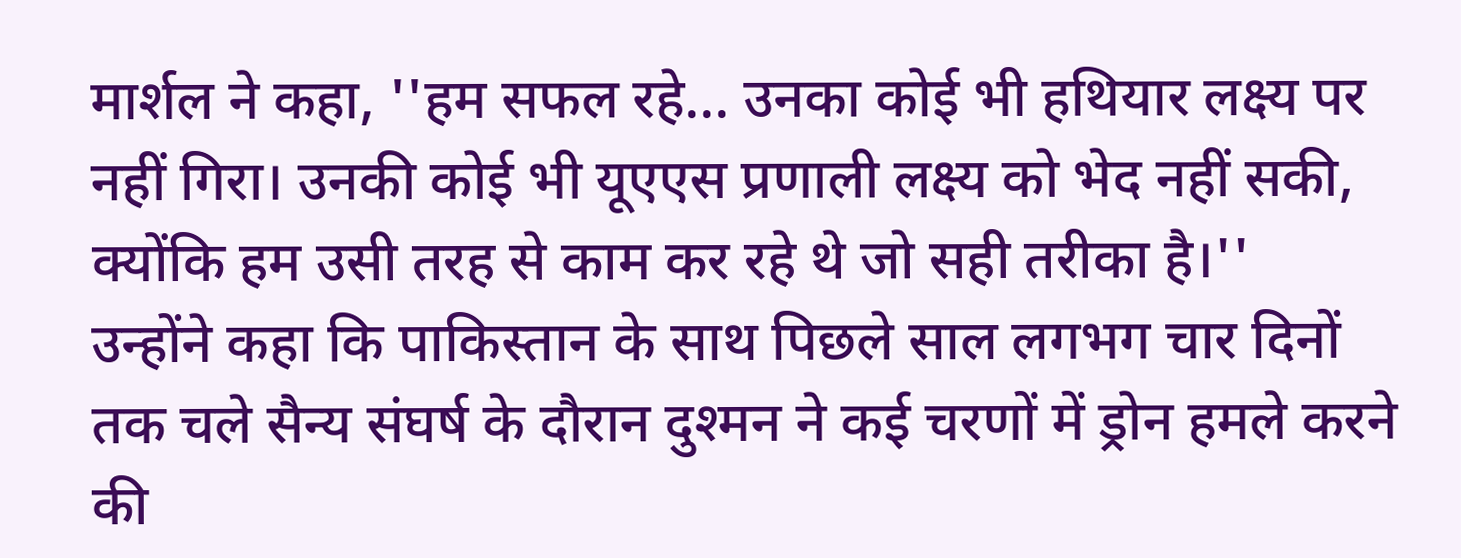मार्शल ने कहा, ''हम सफल रहे... उनका कोई भी हथियार लक्ष्य पर नहीं गिरा। उनकी कोई भी यूएएस प्रणाली लक्ष्य को भेद नहीं सकी, क्योंकि हम उसी तरह से काम कर रहे थे जो सही तरीका है।''
उन्होंने कहा कि पाकिस्तान के साथ पिछले साल लगभग चार दिनों तक चले सैन्य संघर्ष के दौरान दुश्मन ने कई चरणों में ड्रोन हमले करने की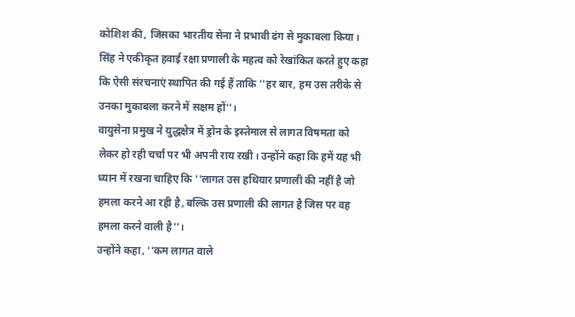कोशिश की, जिसका भारतीय सेना ने प्रभावी ढंग से मुकाबला किया।
सिंह ने एकीकृत हवाई रक्षा प्रणाली के महत्व को रेखांकित करते हुए कहा कि ऐसी संरचनाएं स्थापित की गई हैं ताकि ''हर बार, हम उस तरीके से उनका मुकाबला करने में सक्षम हों''।
वायुसेना प्रमुख ने युद्धक्षेत्र में ड्रोन के इस्तेमाल से लागत विषमता को लेकर हो रही चर्चा पर भी अपनी राय रखी। उन्होंने कहा कि हमें यह भी ध्यान में रखना चाहिए कि ''लागत उस हथियार प्रणाली की नहीं है जो हमला करने आ रही है, बल्कि उस प्रणाली की लागत है जिस पर वह हमला करने वाली है''।
उन्होंने कहा, ''कम लागत वाले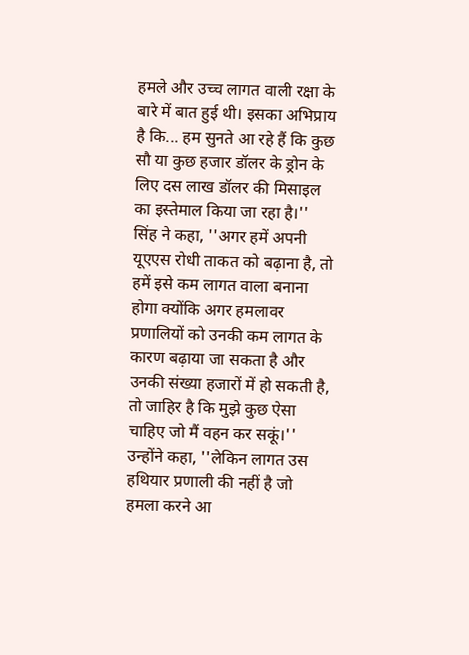हमले और उच्च लागत वाली रक्षा के बारे में बात हुई थी। इसका अभिप्राय है कि... हम सुनते आ रहे हैं कि कुछ सौ या कुछ हजार डॉलर के ड्रोन के लिए दस लाख डॉलर की मिसाइल का इस्तेमाल किया जा रहा है।''
सिंह ने कहा, ''अगर हमें अपनी यूएएस रोधी ताकत को बढ़ाना है, तो हमें इसे कम लागत वाला बनाना होगा क्योंकि अगर हमलावर प्रणालियों को उनकी कम लागत के कारण बढ़ाया जा सकता है और उनकी संख्या हजारों में हो सकती है, तो जाहिर है कि मुझे कुछ ऐसा चाहिए जो मैं वहन कर सकूं।''
उन्होंने कहा, ''लेकिन लागत उस हथियार प्रणाली की नहीं है जो हमला करने आ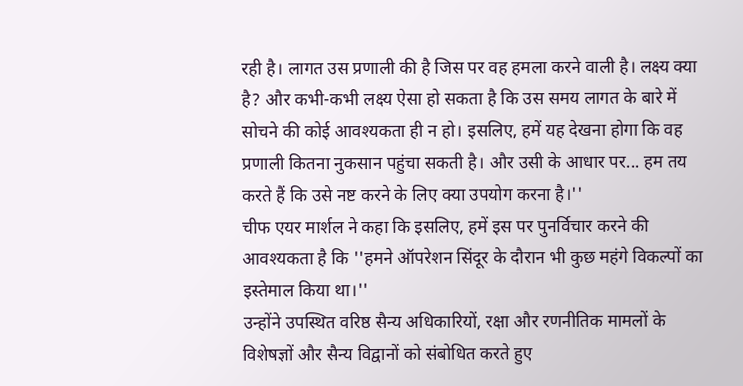रही है। लागत उस प्रणाली की है जिस पर वह हमला करने वाली है। लक्ष्य क्या है? और कभी-कभी लक्ष्य ऐसा हो सकता है कि उस समय लागत के बारे में सोचने की कोई आवश्यकता ही न हो। इसलिए, हमें यह देखना होगा कि वह प्रणाली कितना नुकसान पहुंचा सकती है। और उसी के आधार पर... हम तय करते हैं कि उसे नष्ट करने के लिए क्या उपयोग करना है।''
चीफ एयर मार्शल ने कहा कि इसलिए, हमें इस पर पुनर्विचार करने की आवश्यकता है कि ''हमने ऑपरेशन सिंदूर के दौरान भी कुछ महंगे विकल्पों का इस्तेमाल किया था।''
उन्होंने उपस्थित वरिष्ठ सैन्य अधिकारियों, रक्षा और रणनीतिक मामलों के विशेषज्ञों और सैन्य विद्वानों को संबोधित करते हुए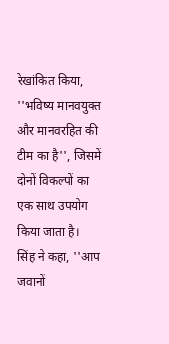रेखांकित किया, ''भविष्य मानवयुक्त और मानवरहित की टीम का है'', जिसमें दोनों विकल्पों का एक साथ उपयोग किया जाता है।
सिंह ने कहा, ''आप जवानों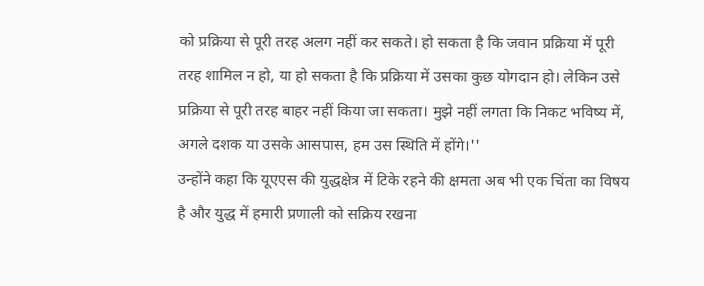को प्रक्रिया से पूरी तरह अलग नहीं कर सकते। हो सकता है कि जवान प्रक्रिया में पूरी तरह शामिल न हो, या हो सकता है कि प्रक्रिया में उसका कुछ योगदान हो। लेकिन उसे प्रक्रिया से पूरी तरह बाहर नहीं किया जा सकता। मुझे नहीं लगता कि निकट भविष्य में, अगले दशक या उसके आसपास, हम उस स्थिति में होंगे।''
उन्होंने कहा कि यूएएस की युद्धक्षेत्र में टिके रहने की क्षमता अब भी एक चिंता का विषय है और युद्ध में हमारी प्रणाली को सक्रिय रखना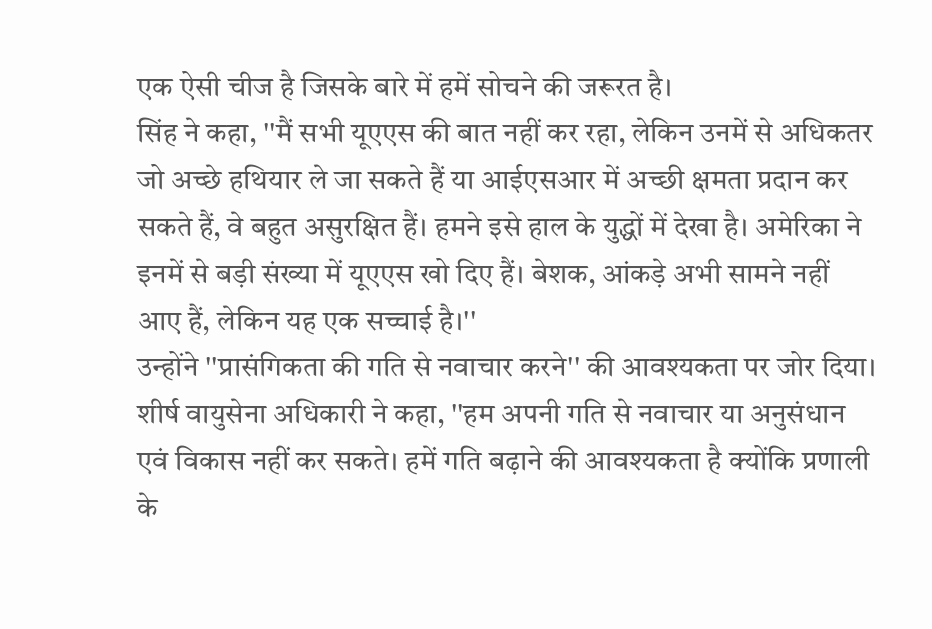एक ऐसी चीज है जिसके बारे में हमें सोचने की जरूरत है।
सिंह ने कहा, ''मैं सभी यूएएस की बात नहीं कर रहा, लेकिन उनमें से अधिकतर जो अच्छे हथियार ले जा सकते हैं या आईएसआर में अच्छी क्षमता प्रदान कर सकते हैं, वे बहुत असुरक्षित हैं। हमने इसे हाल के युद्धों में देखा है। अमेरिका ने इनमें से बड़ी संख्या में यूएएस खो दिए हैं। बेशक, आंकड़े अभी सामने नहीं आए हैं, लेकिन यह एक सच्चाई है।''
उन्होंने ''प्रासंगिकता की गति से नवाचार करने'' की आवश्यकता पर जोर दिया।
शीर्ष वायुसेना अधिकारी ने कहा, ''हम अपनी गति से नवाचार या अनुसंधान एवं विकास नहीं कर सकते। हमें गति बढ़ाने की आवश्यकता है क्योंकि प्रणाली के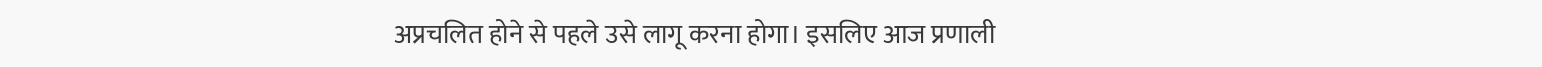अप्रचलित होने से पहले उसे लागू करना होगा। इसलिए आज प्रणाली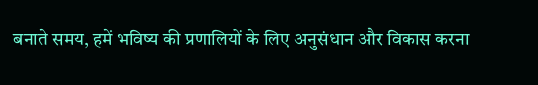बनाते समय, हमें भविष्य की प्रणालियों के लिए अनुसंधान और विकास करना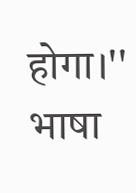होगा।''
भाषा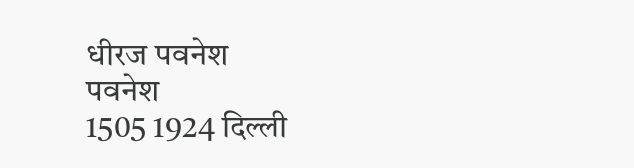धीरज पवनेश
पवनेश
1505 1924 दिल्ली